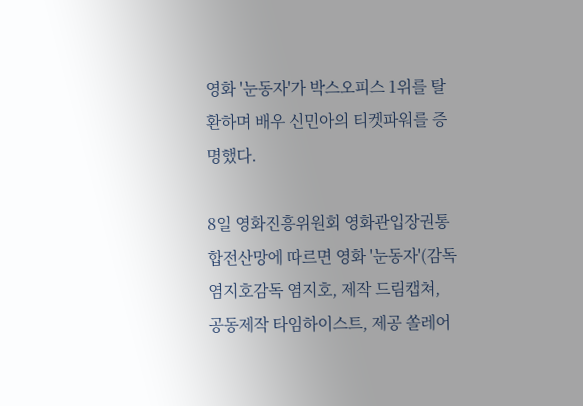영화 '눈동자'가 박스오피스 1위를 탈환하며 배우 신민아의 티켓파워를 증명했다.

8일 영화진흥위원회 영화관입장권통합전산망에 따르면 영화 '눈동자'(감독 염지호감독 염지호, 제작 드림캡쳐, 공동제작 타임하이스트, 제공 쏠레어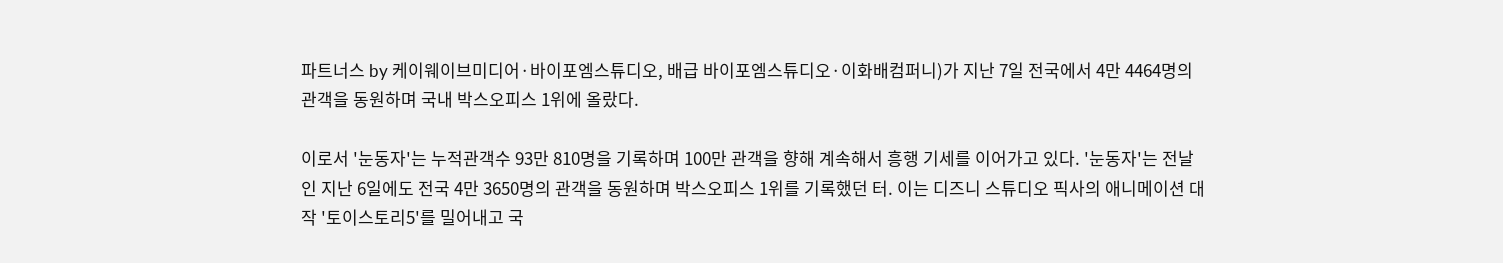파트너스 by 케이웨이브미디어·바이포엠스튜디오, 배급 바이포엠스튜디오·이화배컴퍼니)가 지난 7일 전국에서 4만 4464명의 관객을 동원하며 국내 박스오피스 1위에 올랐다.

이로서 '눈동자'는 누적관객수 93만 810명을 기록하며 100만 관객을 향해 계속해서 흥행 기세를 이어가고 있다. '눈동자'는 전날인 지난 6일에도 전국 4만 3650명의 관객을 동원하며 박스오피스 1위를 기록했던 터. 이는 디즈니 스튜디오 픽사의 애니메이션 대작 '토이스토리5'를 밀어내고 국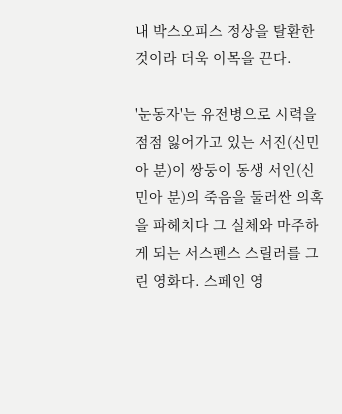내 박스오피스 정상을 탈환한 것이라 더욱 이목을 끈다.

'눈동자'는 유전병으로 시력을 점점 잃어가고 있는 서진(신민아 분)이 쌍둥이 동생 서인(신민아 분)의 죽음을 둘러싼 의혹을 파헤치다 그 실체와 마주하게 되는 서스펜스 스릴러를 그린 영화다. 스페인 영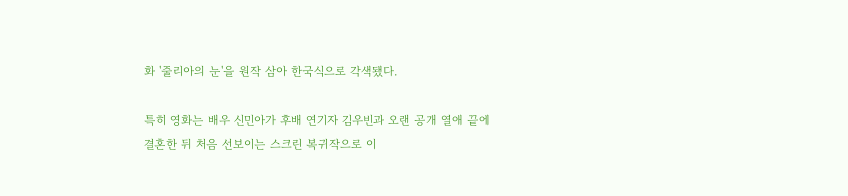화 '줄리아의 눈'을 원작 삼아 한국식으로 각색됐다.

특히 영화는 배우 신민아가 후배 연기자 김우빈과 오랜 공개 열애 끝에 결혼한 뒤 처음 선보이는 스크린 복귀작으로 이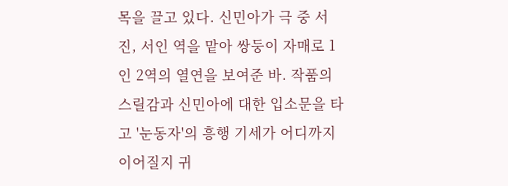목을 끌고 있다. 신민아가 극 중 서진, 서인 역을 맡아 쌍둥이 자매로 1인 2역의 열연을 보여준 바. 작품의 스릴감과 신민아에 대한 입소문을 타고 '눈동자'의 흥행 기세가 어디까지 이어질지 귀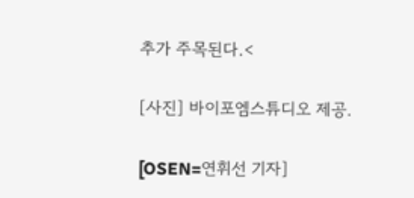추가 주목된다.<

[사진] 바이포엠스튜디오 제공.

[OSEN=연휘선 기자]